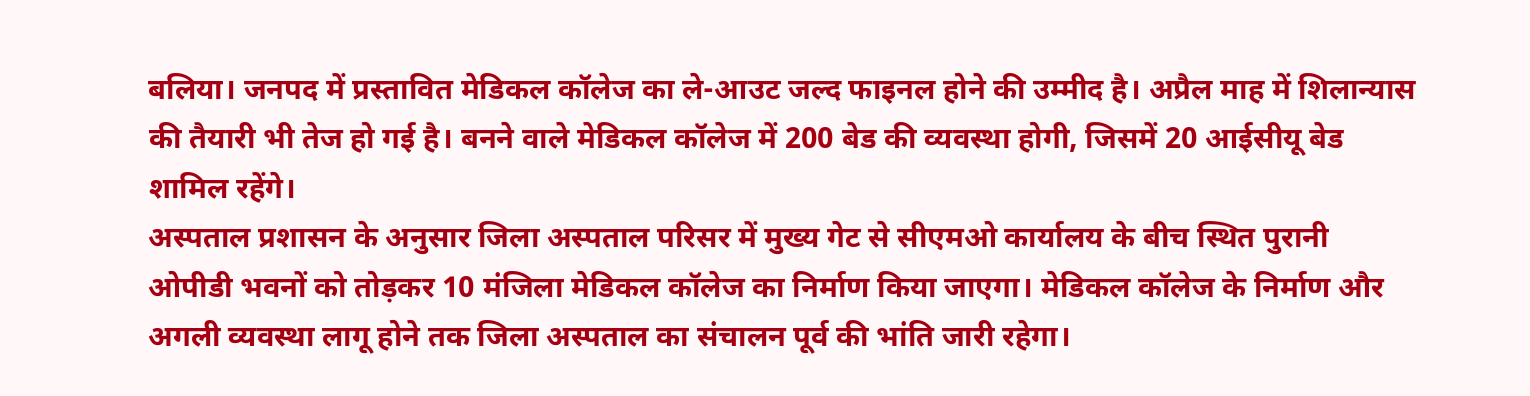बलिया। जनपद में प्रस्तावित मेडिकल कॉलेज का ले-आउट जल्द फाइनल होने की उम्मीद है। अप्रैल माह में शिलान्यास की तैयारी भी तेज हो गई है। बनने वाले मेडिकल कॉलेज में 200 बेड की व्यवस्था होगी, जिसमें 20 आईसीयू बेड शामिल रहेंगे।
अस्पताल प्रशासन के अनुसार जिला अस्पताल परिसर में मुख्य गेट से सीएमओ कार्यालय के बीच स्थित पुरानी ओपीडी भवनों को तोड़कर 10 मंजिला मेडिकल कॉलेज का निर्माण किया जाएगा। मेडिकल कॉलेज के निर्माण और अगली व्यवस्था लागू होने तक जिला अस्पताल का संचालन पूर्व की भांति जारी रहेगा।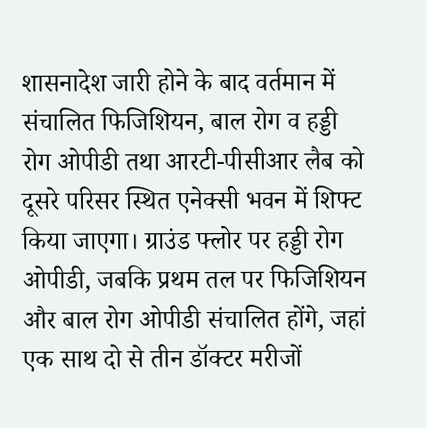शासनादेश जारी होने के बाद वर्तमान में संचालित फिजिशियन, बाल रोग व हड्डी रोग ओपीडी तथा आरटी-पीसीआर लैब को दूसरे परिसर स्थित एनेक्सी भवन में शिफ्ट किया जाएगा। ग्राउंड फ्लोर पर हड्डी रोग ओपीडी, जबकि प्रथम तल पर फिजिशियन और बाल रोग ओपीडी संचालित होंगे, जहां एक साथ दो से तीन डॉक्टर मरीजों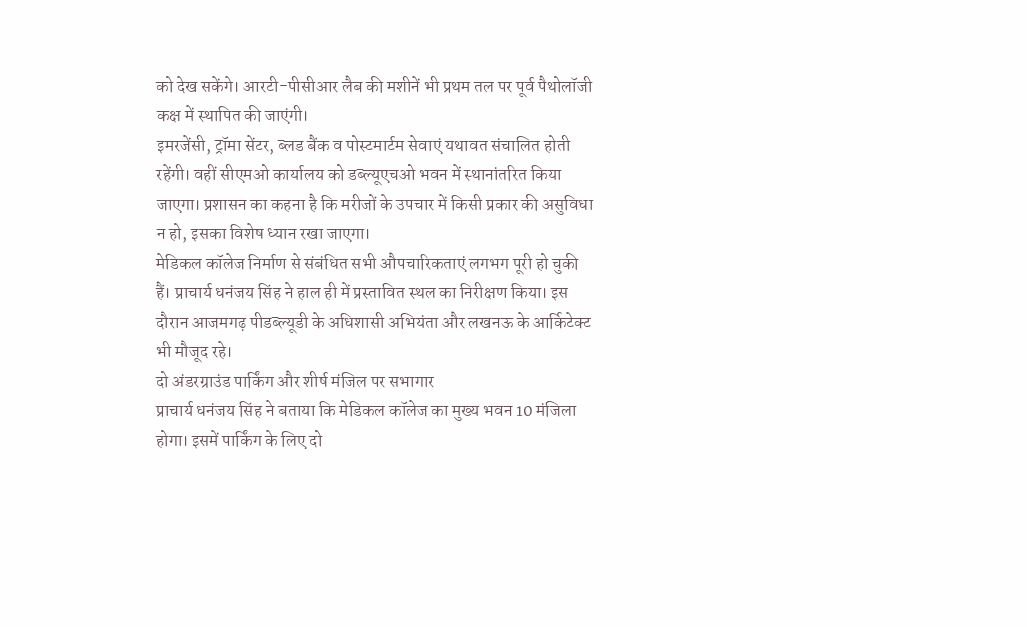को देख सकेंगे। आरटी-पीसीआर लैब की मशीनें भी प्रथम तल पर पूर्व पैथोलॉजी कक्ष में स्थापित की जाएंगी।
इमरजेंसी, ट्रॉमा सेंटर, ब्लड बैंक व पोस्टमार्टम सेवाएं यथावत संचालित होती रहेंगी। वहीं सीएमओ कार्यालय को डब्ल्यूएचओ भवन में स्थानांतरित किया जाएगा। प्रशासन का कहना है कि मरीजों के उपचार में किसी प्रकार की असुविधा न हो, इसका विशेष ध्यान रखा जाएगा।
मेडिकल कॉलेज निर्माण से संबंधित सभी औपचारिकताएं लगभग पूरी हो चुकी हैं। प्राचार्य धनंजय सिंह ने हाल ही में प्रस्तावित स्थल का निरीक्षण किया। इस दौरान आजमगढ़ पीडब्ल्यूडी के अधिशासी अभियंता और लखनऊ के आर्किटेक्ट भी मौजूद रहे।
दो अंडरग्राउंड पार्किंग और शीर्ष मंजिल पर सभागार
प्राचार्य धनंजय सिंह ने बताया कि मेडिकल कॉलेज का मुख्य भवन 10 मंजिला होगा। इसमें पार्किंग के लिए दो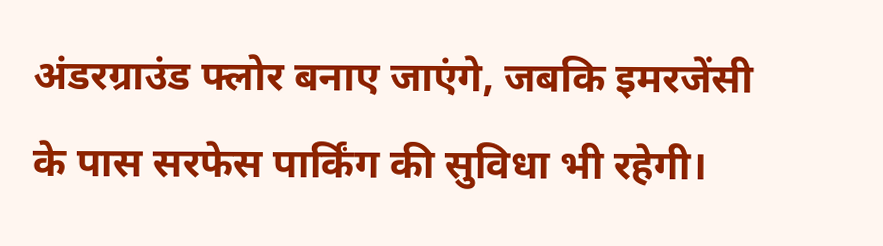अंडरग्राउंड फ्लोर बनाए जाएंगे, जबकि इमरजेंसी के पास सरफेस पार्किंग की सुविधा भी रहेगी।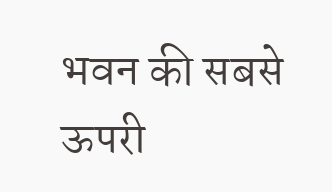भवन की सबसे ऊपरी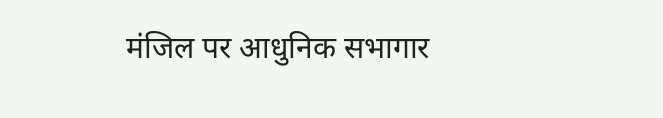मंजिल पर आधुनिक सभागार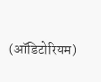(ऑडिटोरियम)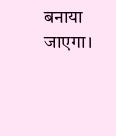बनाया जाएगा।